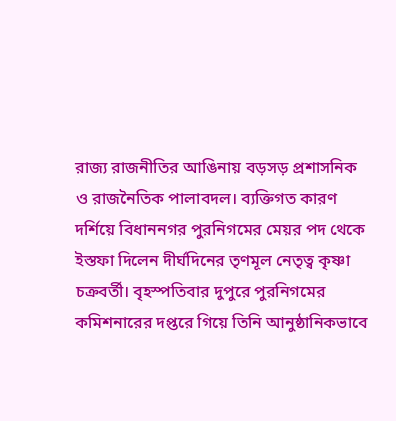রাজ্য রাজনীতির আঙিনায় বড়সড় প্রশাসনিক ও রাজনৈতিক পালাবদল। ব্যক্তিগত কারণ দর্শিয়ে বিধাননগর পুরনিগমের মেয়র পদ থেকে ইস্তফা দিলেন দীর্ঘদিনের তৃণমূল নেতৃত্ব কৃষ্ণা চক্রবর্তী। বৃহস্পতিবার দুপুরে পুরনিগমের কমিশনারের দপ্তরে গিয়ে তিনি আনুষ্ঠানিকভাবে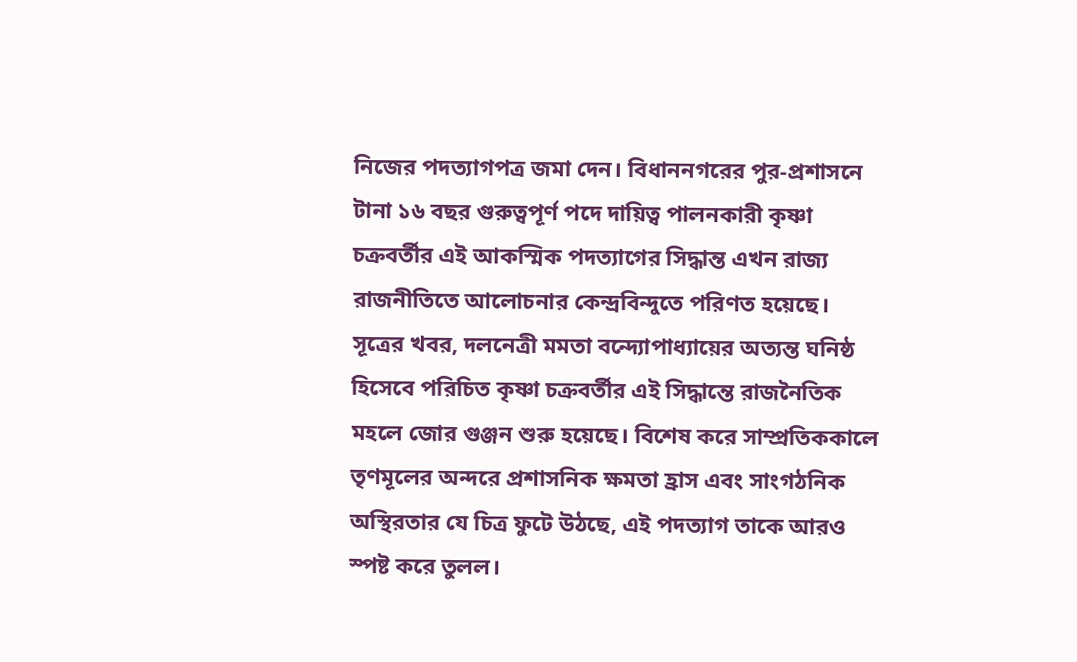নিজের পদত্যাগপত্র জমা দেন। বিধাননগরের পুর-প্রশাসনে টানা ১৬ বছর গুরুত্বপূর্ণ পদে দায়িত্ব পালনকারী কৃষ্ণা চক্রবর্তীর এই আকস্মিক পদত্যাগের সিদ্ধান্ত এখন রাজ্য রাজনীতিতে আলোচনার কেন্দ্রবিন্দুতে পরিণত হয়েছে।
সূত্রের খবর, দলনেত্রী মমতা বন্দ্যোপাধ্যায়ের অত্যন্ত ঘনিষ্ঠ হিসেবে পরিচিত কৃষ্ণা চক্রবর্তীর এই সিদ্ধান্তে রাজনৈতিক মহলে জোর গুঞ্জন শুরু হয়েছে। বিশেষ করে সাম্প্রতিককালে তৃণমূলের অন্দরে প্রশাসনিক ক্ষমতা হ্রাস এবং সাংগঠনিক অস্থিরতার যে চিত্র ফুটে উঠছে, এই পদত্যাগ তাকে আরও স্পষ্ট করে তুলল।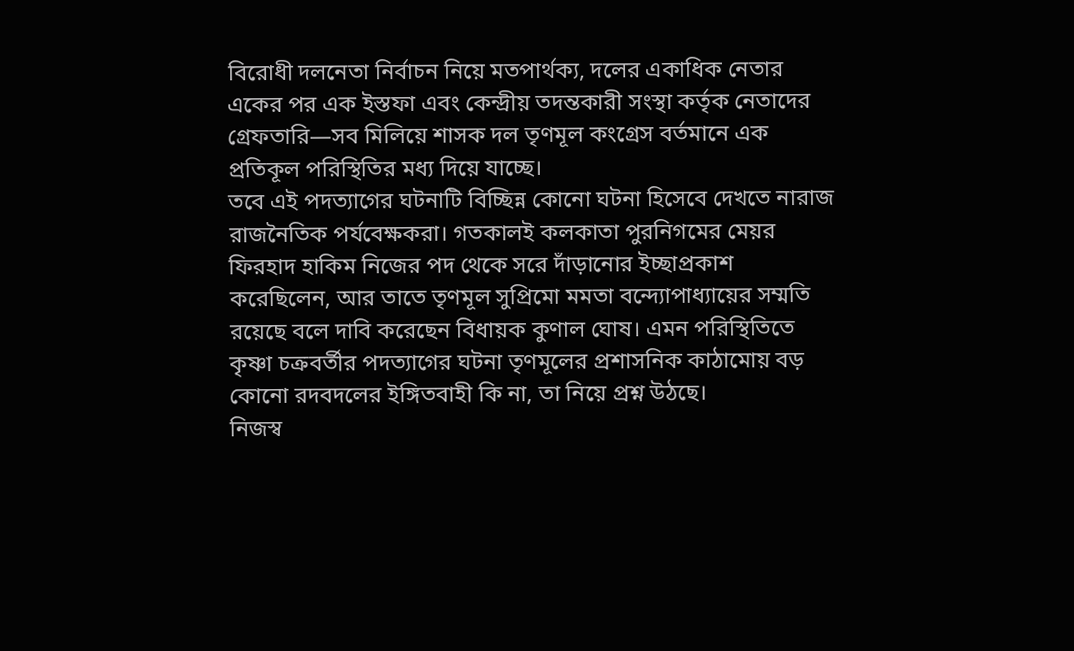বিরোধী দলনেতা নির্বাচন নিয়ে মতপার্থক্য, দলের একাধিক নেতার একের পর এক ইস্তফা এবং কেন্দ্রীয় তদন্তকারী সংস্থা কর্তৃক নেতাদের গ্রেফতারি—সব মিলিয়ে শাসক দল তৃণমূল কংগ্রেস বর্তমানে এক প্রতিকূল পরিস্থিতির মধ্য দিয়ে যাচ্ছে।
তবে এই পদত্যাগের ঘটনাটি বিচ্ছিন্ন কোনো ঘটনা হিসেবে দেখতে নারাজ রাজনৈতিক পর্যবেক্ষকরা। গতকালই কলকাতা পুরনিগমের মেয়র ফিরহাদ হাকিম নিজের পদ থেকে সরে দাঁড়ানোর ইচ্ছাপ্রকাশ করেছিলেন, আর তাতে তৃণমূল সুপ্রিমো মমতা বন্দ্যোপাধ্যায়ের সম্মতি রয়েছে বলে দাবি করেছেন বিধায়ক কুণাল ঘোষ। এমন পরিস্থিতিতে কৃষ্ণা চক্রবর্তীর পদত্যাগের ঘটনা তৃণমূলের প্রশাসনিক কাঠামোয় বড় কোনো রদবদলের ইঙ্গিতবাহী কি না, তা নিয়ে প্রশ্ন উঠছে।
নিজস্ব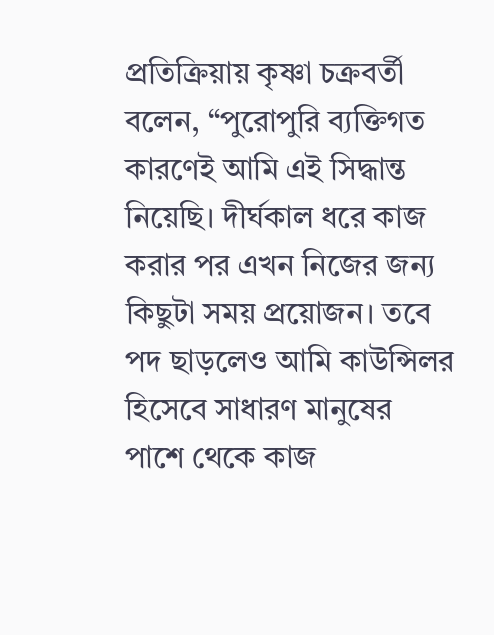প্রতিক্রিয়ায় কৃষ্ণা চক্রবর্তী বলেন, “পুরোপুরি ব্যক্তিগত কারণেই আমি এই সিদ্ধান্ত নিয়েছি। দীর্ঘকাল ধরে কাজ করার পর এখন নিজের জন্য কিছুটা সময় প্রয়োজন। তবে পদ ছাড়লেও আমি কাউন্সিলর হিসেবে সাধারণ মানুষের পাশে থেকে কাজ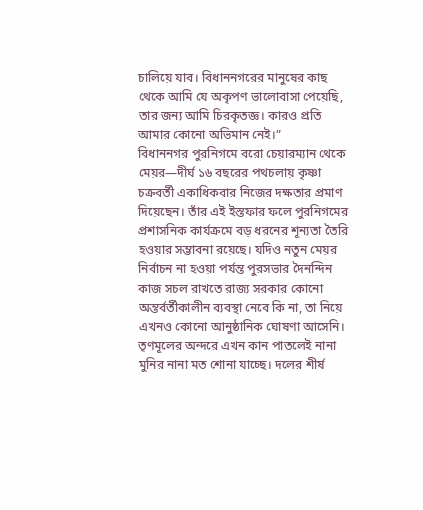চালিয়ে যাব। বিধাননগরের মানুষের কাছ থেকে আমি যে অকৃপণ ভালোবাসা পেয়েছি, তার জন্য আমি চিরকৃতজ্ঞ। কারও প্রতি আমার কোনো অভিমান নেই।”
বিধাননগর পুরনিগমে বরো চেয়ারম্যান থেকে মেয়র—দীর্ঘ ১৬ বছরের পথচলায় কৃষ্ণা চক্রবর্তী একাধিকবার নিজের দক্ষতার প্রমাণ দিয়েছেন। তাঁর এই ইস্তফার ফলে পুরনিগমের প্রশাসনিক কার্যক্রমে বড় ধরনের শূন্যতা তৈরি হওয়ার সম্ভাবনা রয়েছে। যদিও নতুন মেয়র নির্বাচন না হওয়া পর্যন্ত পুরসভার দৈনন্দিন কাজ সচল রাখতে রাজ্য সরকার কোনো অন্তর্বর্তীকালীন ব্যবস্থা নেবে কি না, তা নিয়ে এখনও কোনো আনুষ্ঠানিক ঘোষণা আসেনি।
তৃণমূলের অন্দরে এখন কান পাতলেই নানা মুনির নানা মত শোনা যাচ্ছে। দলের শীর্ষ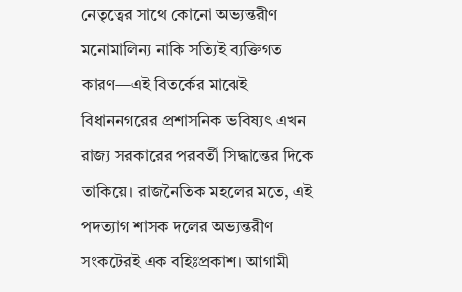নেতৃত্বের সাথে কোনো অভ্যন্তরীণ মনোমালিন্য নাকি সত্যিই ব্যক্তিগত কারণ—এই বিতর্কের মাঝেই বিধাননগরের প্রশাসনিক ভবিষ্যৎ এখন রাজ্য সরকারের পরবর্তী সিদ্ধান্তের দিকে তাকিয়ে। রাজনৈতিক মহলের মতে, এই পদত্যাগ শাসক দলের অভ্যন্তরীণ সংকটেরই এক বহিঃপ্রকাশ। আগামী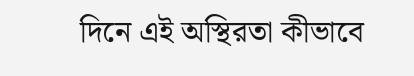দিনে এই অস্থিরতা কীভাবে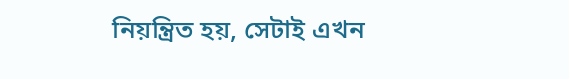নিয়ন্ত্রিত হয়, সেটাই এখন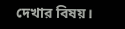দেখার বিষয়।